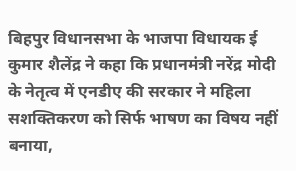बिहपुर विधानसभा के भाजपा विधायक ई कुमार शैलेंद्र ने कहा कि प्रधानमंत्री नरेंद्र मोदी के नेतृत्व में एनडीए की सरकार ने महिला सशक्तिकरण को सिर्फ भाषण का विषय नहीं बनाया,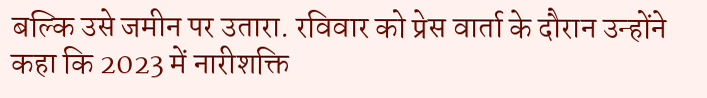बल्कि उसे जमीन पर उतारा. रविवार को प्रेस वार्ता के दौरान उन्होंने कहा कि 2023 में नारीशक्ति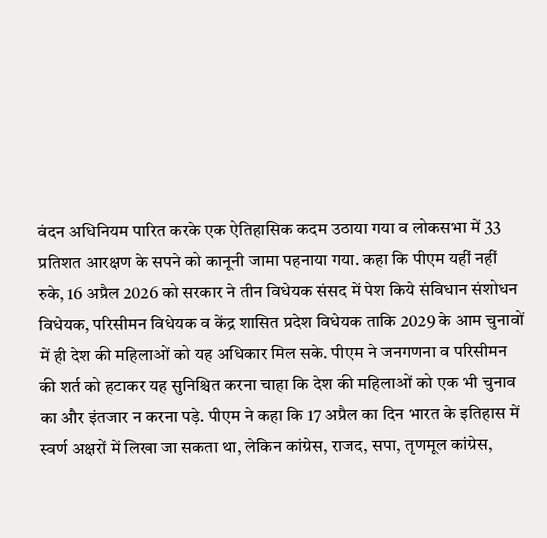वंदन अधिनियम पारित करके एक ऐतिहासिक कदम उठाया गया व लोकसभा में 33 प्रतिशत आरक्षण के सपने को कानूनी जामा पहनाया गया. कहा कि पीएम यहीं नहीं रुके, 16 अप्रैल 2026 को सरकार ने तीन विधेयक संसद में पेश किये संविधान संशोधन विधेयक, परिसीमन विधेयक व केंद्र शासित प्रदेश विधेयक ताकि 2029 के आम चुनावों में ही देश की महिलाओं को यह अधिकार मिल सके. पीएम ने जनगणना व परिसीमन की शर्त को हटाकर यह सुनिश्चित करना चाहा कि देश की महिलाओं को एक भी चुनाव का और इंतजार न करना पड़े. पीएम ने कहा कि 17 अप्रैल का दिन भारत के इतिहास में स्वर्ण अक्षरों में लिखा जा सकता था, लेकिन कांग्रेस, राजद, सपा, तृणमूल कांग्रेस,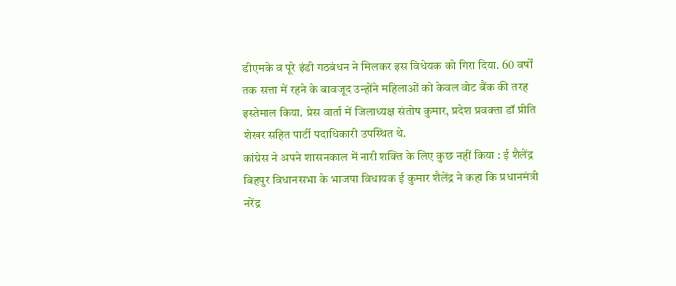डीएमके व पूरे इंडी गठबंधन ने मिलकर इस विधेयक को गिरा दिया. 60 वर्षों तक सत्ता में रहने के बावजूद उन्होंने महिलाओं को केवल वोट बैंक की तरह इस्तेमाल किया. प्रेस वार्ता में जिलाध्यक्ष संतोष कुमार, प्रदेश प्रवक्ता डॉ प्रीति शेखर सहित पार्टी पदाधिकारी उपस्थित थे.
कांग्रेस ने अपने शासनकाल में नारी शक्ति के लिए कुछ नहीं किया : ई शैलेंद्र
बिहपुर विधानसभा के भाजपा विधायक ई कुमार शैलेंद्र ने कहा कि प्रधानमंत्री नरेंद्र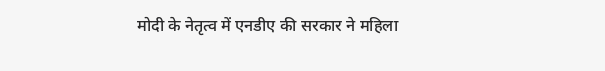मोदी के नेतृत्व में एनडीए की सरकार ने महिला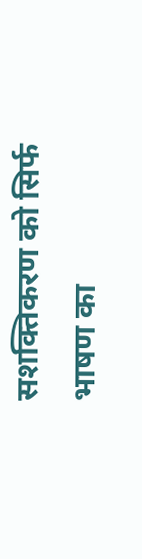सशक्तिकरण को सिर्फ भाषण का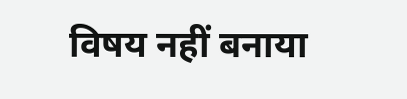विषय नहीं बनाया